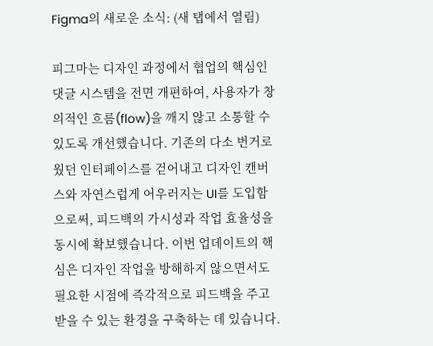Figma의 새로운 소식: (새 탭에서 열림)

피그마는 디자인 과정에서 협업의 핵심인 댓글 시스템을 전면 개편하여, 사용자가 창의적인 흐름(flow)을 깨지 않고 소통할 수 있도록 개선했습니다. 기존의 다소 번거로웠던 인터페이스를 걷어내고 디자인 캔버스와 자연스럽게 어우러지는 UI를 도입함으로써, 피드백의 가시성과 작업 효율성을 동시에 확보했습니다. 이번 업데이트의 핵심은 디자인 작업을 방해하지 않으면서도 필요한 시점에 즉각적으로 피드백을 주고받을 수 있는 환경을 구축하는 데 있습니다.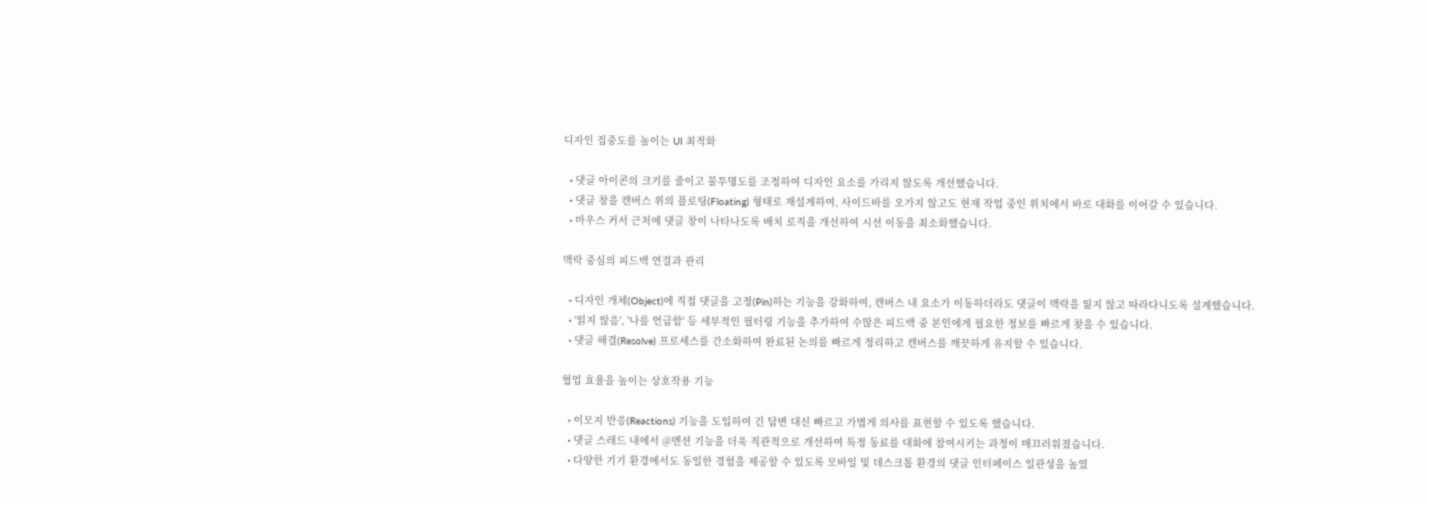디자인 집중도를 높이는 UI 최적화

  • 댓글 아이콘의 크기를 줄이고 불투명도를 조정하여 디자인 요소를 가리지 않도록 개선했습니다.
  • 댓글 창을 캔버스 위의 플로팅(Floating) 형태로 재설계하여, 사이드바를 오가지 않고도 현재 작업 중인 위치에서 바로 대화를 이어갈 수 있습니다.
  • 마우스 커서 근처에 댓글 창이 나타나도록 배치 로직을 개선하여 시선 이동을 최소화했습니다.

맥락 중심의 피드백 연결과 관리

  • 디자인 개체(Object)에 직접 댓글을 고정(Pin)하는 기능을 강화하여, 캔버스 내 요소가 이동하더라도 댓글이 맥락을 잃지 않고 따라다니도록 설계했습니다.
  • '읽지 않음', '나를 언급함' 등 세부적인 필터링 기능을 추가하여 수많은 피드백 중 본인에게 필요한 정보를 빠르게 찾을 수 있습니다.
  • 댓글 해결(Resolve) 프로세스를 간소화하여 완료된 논의를 빠르게 정리하고 캔버스를 깨끗하게 유지할 수 있습니다.

협업 효율을 높이는 상호작용 기능

  • 이모지 반응(Reactions) 기능을 도입하여 긴 답변 대신 빠르고 가볍게 의사를 표현할 수 있도록 했습니다.
  • 댓글 스레드 내에서 @멘션 기능을 더욱 직관적으로 개선하여 특정 동료를 대화에 참여시키는 과정이 매끄러워졌습니다.
  • 다양한 기기 환경에서도 동일한 경험을 제공할 수 있도록 모바일 및 데스크톱 환경의 댓글 인터페이스 일관성을 높였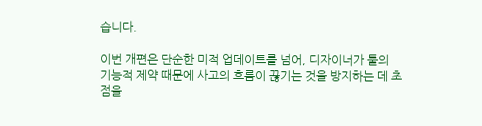습니다.

이번 개편은 단순한 미적 업데이트를 넘어, 디자이너가 툴의 기능적 제약 때문에 사고의 흐름이 끊기는 것을 방지하는 데 초점을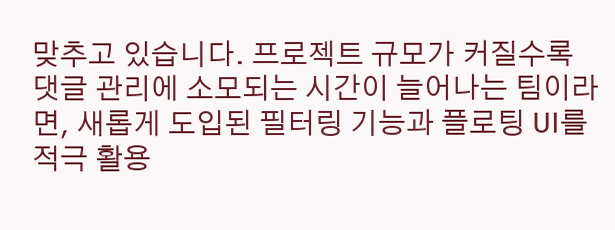맞추고 있습니다. 프로젝트 규모가 커질수록 댓글 관리에 소모되는 시간이 늘어나는 팀이라면, 새롭게 도입된 필터링 기능과 플로팅 UI를 적극 활용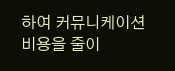하여 커뮤니케이션 비용을 줄이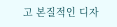고 본질적인 디자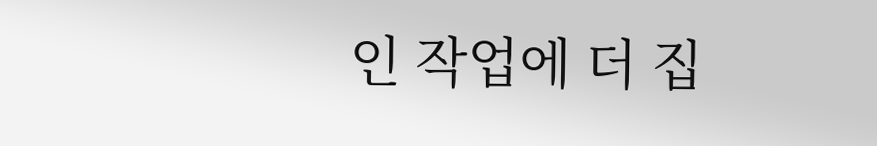인 작업에 더 집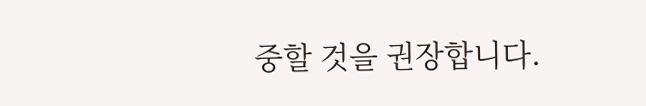중할 것을 권장합니다.